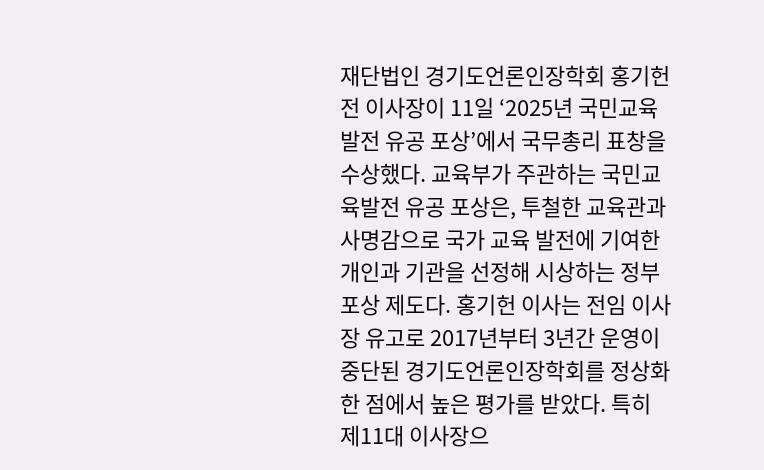재단법인 경기도언론인장학회 홍기헌 전 이사장이 11일 ‘2025년 국민교육발전 유공 포상’에서 국무총리 표창을 수상했다. 교육부가 주관하는 국민교육발전 유공 포상은, 투철한 교육관과 사명감으로 국가 교육 발전에 기여한 개인과 기관을 선정해 시상하는 정부 포상 제도다. 홍기헌 이사는 전임 이사장 유고로 2017년부터 3년간 운영이 중단된 경기도언론인장학회를 정상화한 점에서 높은 평가를 받았다. 특히 제11대 이사장으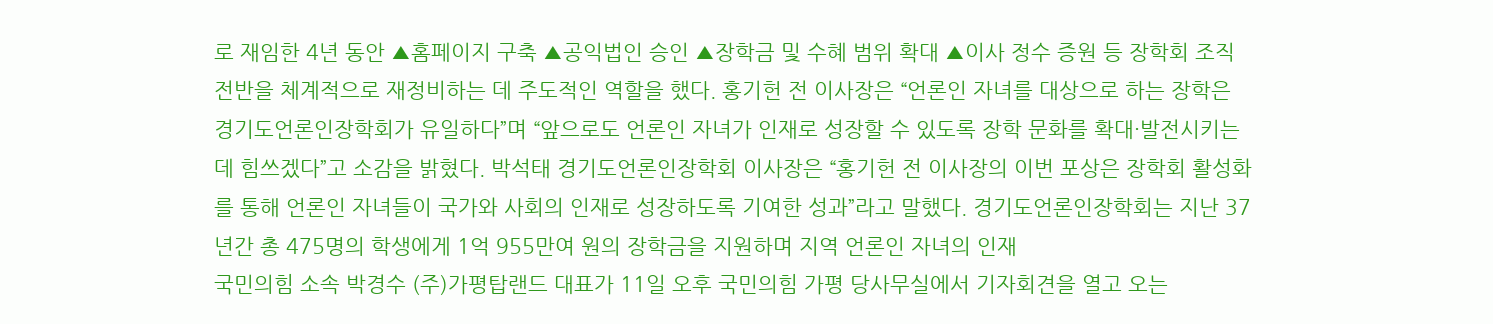로 재임한 4년 동안 ▲홈페이지 구축 ▲공익법인 승인 ▲장학금 및 수혜 범위 확대 ▲이사 정수 증원 등 장학회 조직 전반을 체계적으로 재정비하는 데 주도적인 역할을 했다. 홍기헌 전 이사장은 “언론인 자녀를 대상으로 하는 장학은 경기도언론인장학회가 유일하다”며 “앞으로도 언론인 자녀가 인재로 성장할 수 있도록 장학 문화를 확대·발전시키는 데 힘쓰겠다”고 소감을 밝혔다. 박석태 경기도언론인장학회 이사장은 “홍기헌 전 이사장의 이번 포상은 장학회 활성화를 통해 언론인 자녀들이 국가와 사회의 인재로 성장하도록 기여한 성과”라고 말했다. 경기도언론인장학회는 지난 37년간 총 475명의 학생에게 1억 955만여 원의 장학금을 지원하며 지역 언론인 자녀의 인재
국민의힘 소속 박경수 (주)가평탑랜드 대표가 11일 오후 국민의힘 가평 당사무실에서 기자회견을 열고 오는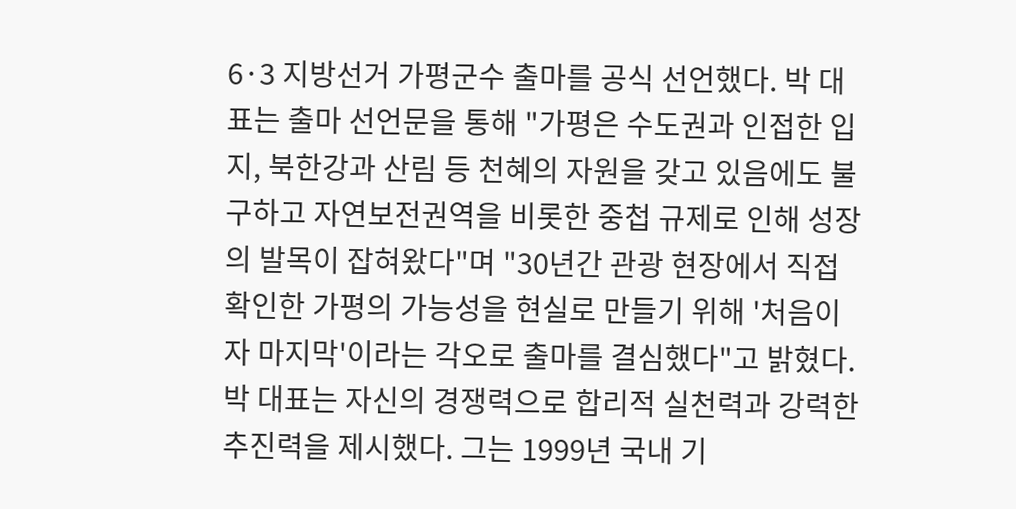6·3 지방선거 가평군수 출마를 공식 선언했다. 박 대표는 출마 선언문을 통해 "가평은 수도권과 인접한 입지, 북한강과 산림 등 천혜의 자원을 갖고 있음에도 불구하고 자연보전권역을 비롯한 중첩 규제로 인해 성장의 발목이 잡혀왔다"며 "30년간 관광 현장에서 직접 확인한 가평의 가능성을 현실로 만들기 위해 '처음이자 마지막'이라는 각오로 출마를 결심했다"고 밝혔다. 박 대표는 자신의 경쟁력으로 합리적 실천력과 강력한 추진력을 제시했다. 그는 1999년 국내 기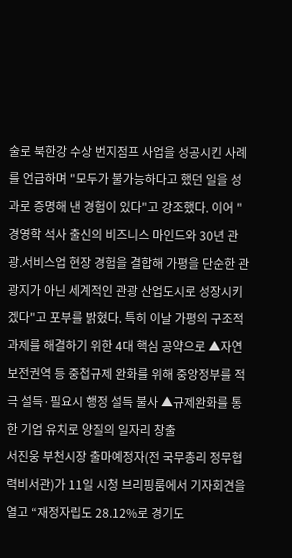술로 북한강 수상 번지점프 사업을 성공시킨 사례를 언급하며 "모두가 불가능하다고 했던 일을 성과로 증명해 낸 경험이 있다"고 강조했다. 이어 "경영학 석사 출신의 비즈니스 마인드와 30년 관광.서비스업 현장 경험을 결합해 가평을 단순한 관광지가 아닌 세계적인 관광 산업도시로 성장시키겠다"고 포부를 밝혔다. 특히 이날 가평의 구조적 과제를 해결하기 위한 4대 핵심 공약으로 ▲자연보전권역 등 중첩규제 완화를 위해 중앙정부를 적극 설득·필요시 행정 설득 불사 ▲규제완화를 통한 기업 유치로 양질의 일자리 창출
서진웅 부천시장 출마예정자(전 국무총리 정무협력비서관)가 11일 시청 브리핑룸에서 기자회견을 열고 “재정자립도 28.12%로 경기도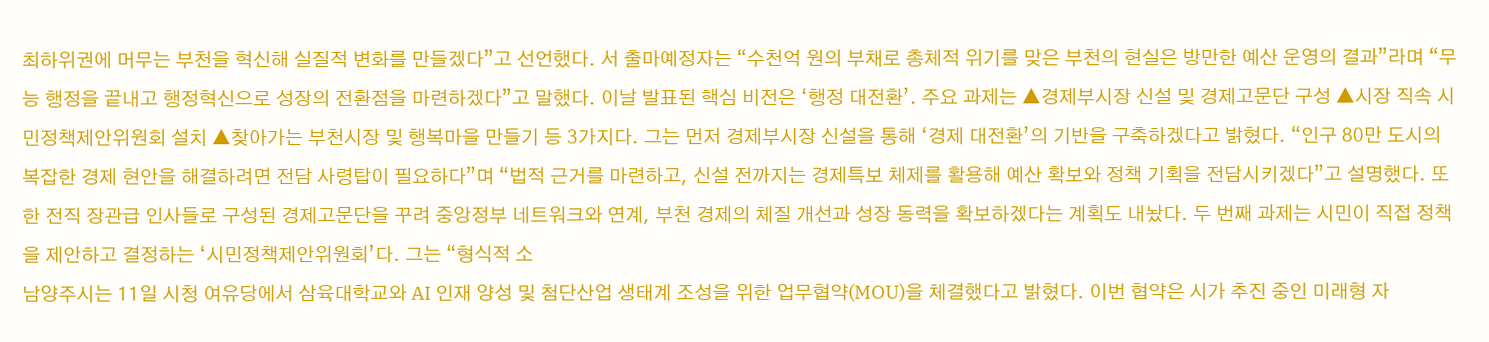최하위권에 머무는 부천을 혁신해 실질적 변화를 만들겠다”고 선언했다. 서 출마예정자는 “수천억 원의 부채로 총체적 위기를 맞은 부천의 현실은 방만한 예산 운영의 결과”라며 “무능 행정을 끝내고 행정혁신으로 성장의 전환점을 마련하겠다”고 말했다. 이날 발표된 핵심 비전은 ‘행정 대전환’. 주요 과제는 ▲경제부시장 신설 및 경제고문단 구성 ▲시장 직속 시민정책제안위원회 설치 ▲찾아가는 부천시장 및 행복마을 만들기 등 3가지다. 그는 먼저 경제부시장 신설을 통해 ‘경제 대전환’의 기반을 구축하겠다고 밝혔다. “인구 80만 도시의 복잡한 경제 현안을 해결하려면 전담 사령탑이 필요하다”며 “법적 근거를 마련하고, 신설 전까지는 경제특보 체제를 활용해 예산 확보와 정책 기획을 전담시키겠다”고 설명했다. 또한 전직 장관급 인사들로 구성된 경제고문단을 꾸려 중앙정부 네트워크와 연계, 부천 경제의 체질 개선과 성장 동력을 확보하겠다는 계획도 내놨다. 두 번째 과제는 시민이 직접 정책을 제안하고 결정하는 ‘시민정책제안위원회’다. 그는 “형식적 소
남양주시는 11일 시청 여유당에서 삼육대학교와 AI 인재 양성 및 첨단산업 생태계 조성을 위한 업무협약(MOU)을 체결했다고 밝혔다. 이번 협약은 시가 추진 중인 미래형 자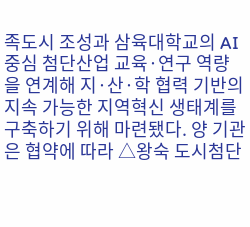족도시 조성과 삼육대학교의 AI 중심 첨단산업 교육·연구 역량을 연계해 지·산·학 협력 기반의 지속 가능한 지역혁신 생태계를 구축하기 위해 마련됐다. 양 기관은 협약에 따라 △왕숙 도시첨단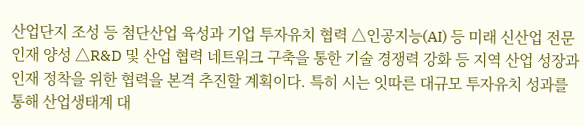산업단지 조성 등 첨단산업 육성과 기업 투자유치 협력 △인공지능(AI) 등 미래 신산업 전문인재 양성 △R&D 및 산업 협력 네트워크 구축을 통한 기술 경쟁력 강화 등 지역 산업 성장과 인재 정착을 위한 협력을 본격 추진할 계획이다. 특히 시는 잇따른 대규모 투자유치 성과를 통해 산업생태계 대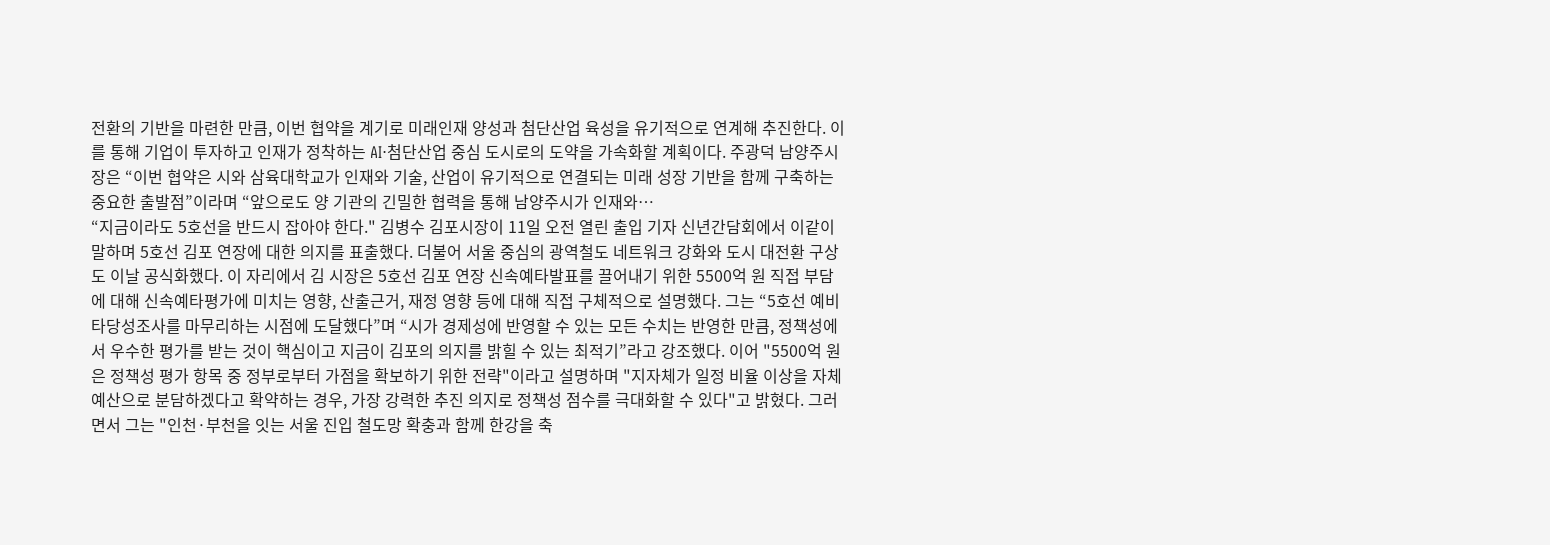전환의 기반을 마련한 만큼, 이번 협약을 계기로 미래인재 양성과 첨단산업 육성을 유기적으로 연계해 추진한다. 이를 통해 기업이 투자하고 인재가 정착하는 AI⋅첨단산업 중심 도시로의 도약을 가속화할 계획이다. 주광덕 남양주시장은 “이번 협약은 시와 삼육대학교가 인재와 기술, 산업이 유기적으로 연결되는 미래 성장 기반을 함께 구축하는 중요한 출발점”이라며 “앞으로도 양 기관의 긴밀한 협력을 통해 남양주시가 인재와…
“지금이라도 5호선을 반드시 잡아야 한다." 김병수 김포시장이 11일 오전 열린 출입 기자 신년간담회에서 이같이 말하며 5호선 김포 연장에 대한 의지를 표출했다. 더불어 서울 중심의 광역철도 네트워크 강화와 도시 대전환 구상도 이날 공식화했다. 이 자리에서 김 시장은 5호선 김포 연장 신속예타발표를 끌어내기 위한 5500억 원 직접 부담에 대해 신속예타평가에 미치는 영향, 산출근거, 재정 영향 등에 대해 직접 구체적으로 설명했다. 그는 “5호선 예비타당성조사를 마무리하는 시점에 도달했다”며 “시가 경제성에 반영할 수 있는 모든 수치는 반영한 만큼, 정책성에서 우수한 평가를 받는 것이 핵심이고 지금이 김포의 의지를 밝힐 수 있는 최적기”라고 강조했다. 이어 "5500억 원은 정책성 평가 항목 중 정부로부터 가점을 확보하기 위한 전략"이라고 설명하며 "지자체가 일정 비율 이상을 자체 예산으로 분담하겠다고 확약하는 경우, 가장 강력한 추진 의지로 정책성 점수를 극대화할 수 있다"고 밝혔다. 그러면서 그는 "인천·부천을 잇는 서울 진입 철도망 확충과 함께 한강을 축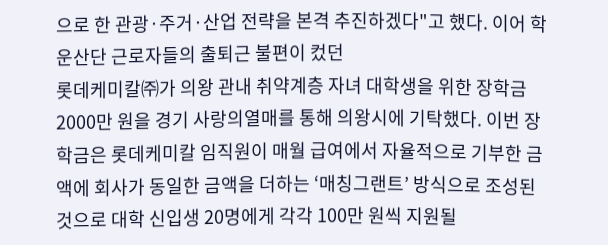으로 한 관광·주거·산업 전략을 본격 추진하겠다"고 했다. 이어 학운산단 근로자들의 출퇴근 불편이 컸던
롯데케미칼㈜가 의왕 관내 취약계층 자녀 대학생을 위한 장학금 2000만 원을 경기 사랑의열매를 통해 의왕시에 기탁했다. 이번 장학금은 롯데케미칼 임직원이 매월 급여에서 자율적으로 기부한 금액에 회사가 동일한 금액을 더하는 ‘매칭그랜트’ 방식으로 조성된 것으로 대학 신입생 20명에게 각각 100만 원씩 지원될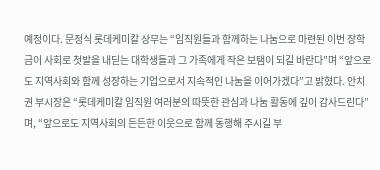예정이다. 문정식 롯데케미칼 상무는 “임직원들과 함께하는 나눔으로 마련된 이번 장학금이 사회로 첫발을 내딛는 대학생들과 그 가족에게 작은 보탬이 되길 바란다”며 “앞으로도 지역사회와 함께 성장하는 기업으로서 지속적인 나눔을 이어가겠다”고 밝혔다. 안치권 부시장은 “롯데케미칼 임직원 여러분의 따뜻한 관심과 나눔 활동에 깊이 감사드린다”며, “앞으로도 지역사회의 든든한 이웃으로 함께 동행해 주시길 부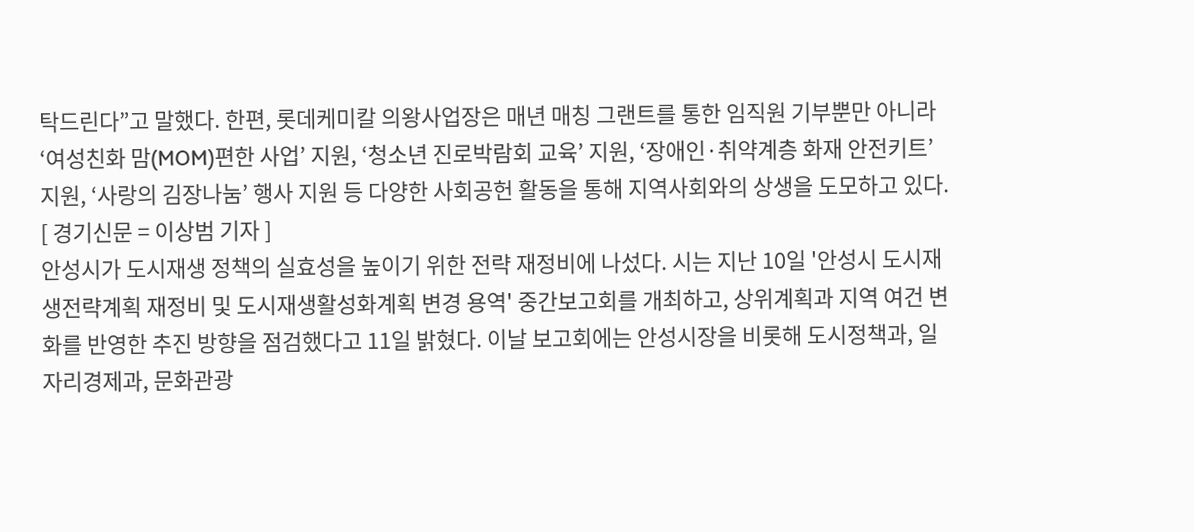탁드린다”고 말했다. 한편, 롯데케미칼 의왕사업장은 매년 매칭 그랜트를 통한 임직원 기부뿐만 아니라 ‘여성친화 맘(MOM)편한 사업’ 지원, ‘청소년 진로박람회 교육’ 지원, ‘장애인·취약계층 화재 안전키트’ 지원, ‘사랑의 김장나눔’ 행사 지원 등 다양한 사회공헌 활동을 통해 지역사회와의 상생을 도모하고 있다. [ 경기신문 = 이상범 기자 ]
안성시가 도시재생 정책의 실효성을 높이기 위한 전략 재정비에 나섰다. 시는 지난 10일 '안성시 도시재생전략계획 재정비 및 도시재생활성화계획 변경 용역' 중간보고회를 개최하고, 상위계획과 지역 여건 변화를 반영한 추진 방향을 점검했다고 11일 밝혔다. 이날 보고회에는 안성시장을 비롯해 도시정책과, 일자리경제과, 문화관광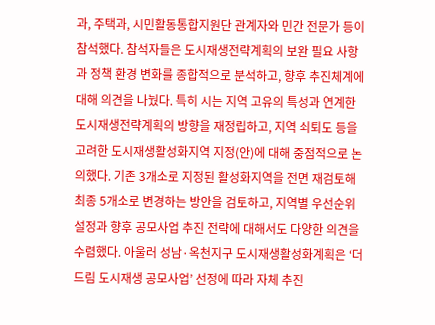과, 주택과, 시민활동통합지원단 관계자와 민간 전문가 등이 참석했다. 참석자들은 도시재생전략계획의 보완 필요 사항과 정책 환경 변화를 종합적으로 분석하고, 향후 추진체계에 대해 의견을 나눴다. 특히 시는 지역 고유의 특성과 연계한 도시재생전략계획의 방향을 재정립하고, 지역 쇠퇴도 등을 고려한 도시재생활성화지역 지정(안)에 대해 중점적으로 논의했다. 기존 3개소로 지정된 활성화지역을 전면 재검토해 최종 5개소로 변경하는 방안을 검토하고, 지역별 우선순위 설정과 향후 공모사업 추진 전략에 대해서도 다양한 의견을 수렴했다. 아울러 성남·옥천지구 도시재생활성화계획은 ‘더드림 도시재생 공모사업’ 선정에 따라 자체 추진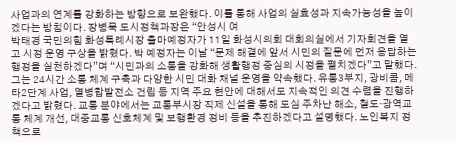사업과의 연계를 강화하는 방향으로 보완했다. 이를 통해 사업의 실효성과 지속가능성을 높이겠다는 방침이다. 장병묵 도시정책과장은 “안성시 여
박태경 국민의힘 화성특례시장 출마예정자가 11일 화성시의회 대회의실에서 기자회견을 열고 시정 운영 구상을 밝혔다. 박 예정자는 이날 “문제 해결에 앞서 시민의 질문에 먼저 응답하는 행정을 실천하겠다”며 “시민과의 소통을 강화해 생활행정 중심의 시정을 펼치겠다”고 말했다. 그는 24시간 소통 체계 구축과 다양한 시민 대화 채널 운영을 약속했다. 유통3부지, 광비콤, 메타2단계 사업, 열병합발전소 건립 등 지역 주요 현안에 대해서도 지속적인 의견 수렴을 진행하겠다고 밝혔다. 교통 분야에서는 교통부시장 직제 신설을 통해 도심 주차난 해소, 철도·광역교통 체계 개선, 대중교통 신호체계 및 보행환경 정비 등을 추진하겠다고 설명했다. 노인복지 정책으로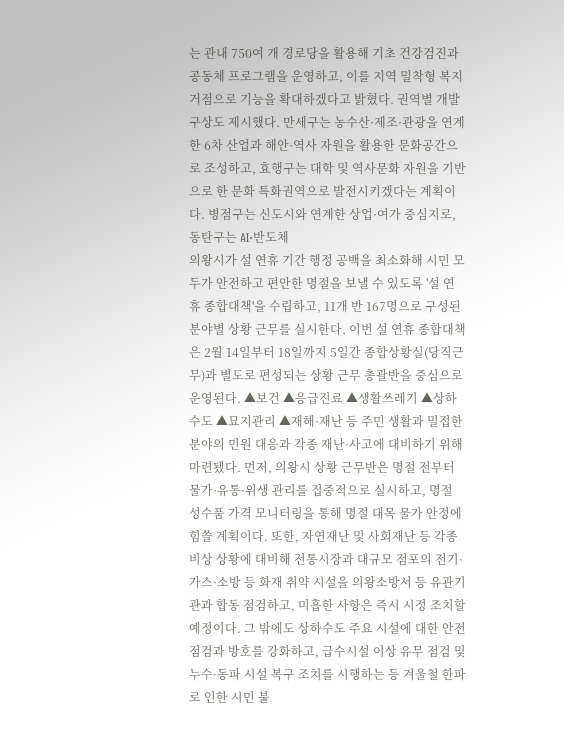는 관내 750여 개 경로당을 활용해 기초 건강검진과 공동체 프로그램을 운영하고, 이를 지역 밀착형 복지 거점으로 기능을 확대하겠다고 밝혔다. 권역별 개발 구상도 제시했다. 만세구는 농수산·제조·관광을 연계한 6차 산업과 해안·역사 자원을 활용한 문화공간으로 조성하고, 효행구는 대학 및 역사문화 자원을 기반으로 한 문화 특화권역으로 발전시키겠다는 계획이다. 병점구는 신도시와 연계한 상업·여가 중심지로, 동탄구는 AI·반도체
의왕시가 설 연휴 기간 행정 공백을 최소화해 시민 모두가 안전하고 편안한 명절을 보낼 수 있도록 '설 연휴 종합대책'을 수립하고, 11개 반 167명으로 구성된 분야별 상황 근무를 실시한다. 이번 설 연휴 종합대책은 2월 14일부터 18일까지 5일간 종합상황실(당직근무)과 별도로 편성되는 상황 근무 총괄반을 중심으로 운영된다. ▲보건 ▲응급진료 ▲생활쓰레기 ▲상하수도 ▲묘지관리 ▲재해·재난 등 주민 생활과 밀접한 분야의 민원 대응과 각종 재난·사고에 대비하기 위해 마련됐다. 먼저, 의왕시 상황 근무반은 명절 전부터 물가·유통·위생 관리를 집중적으로 실시하고, 명절 성수품 가격 모니터링을 통해 명절 대목 물가 안정에 힘쓸 계획이다. 또한, 자연재난 및 사회재난 등 각종 비상 상황에 대비해 전통시장과 대규모 점포의 전기·가스·소방 등 화재 취약 시설을 의왕소방서 등 유관기관과 합동 점검하고, 미흡한 사항은 즉시 시정 조치할 예정이다. 그 밖에도 상하수도 주요 시설에 대한 안전 점검과 방호를 강화하고, 급수시설 이상 유무 점검 및 누수·동파 시설 복구 조치를 시행하는 등 겨울철 한파로 인한 시민 불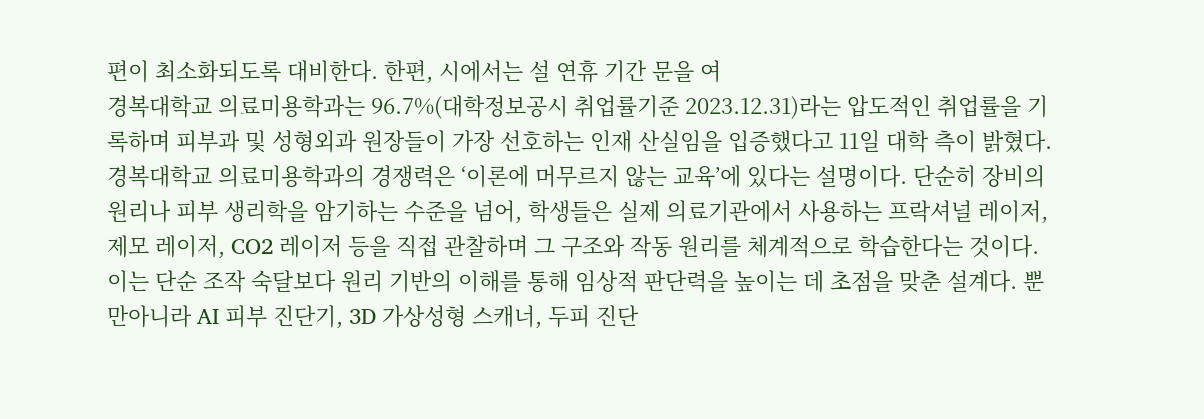편이 최소화되도록 대비한다. 한편, 시에서는 설 연휴 기간 문을 여
경복대학교 의료미용학과는 96.7%(대학정보공시 취업률기준 2023.12.31)라는 압도적인 취업률을 기록하며 피부과 및 성형외과 원장들이 가장 선호하는 인재 산실임을 입증했다고 11일 대학 측이 밝혔다. 경복대학교 의료미용학과의 경쟁력은 ‘이론에 머무르지 않는 교육’에 있다는 설명이다. 단순히 장비의 원리나 피부 생리학을 암기하는 수준을 넘어, 학생들은 실제 의료기관에서 사용하는 프락셔널 레이저, 제모 레이저, CO2 레이저 등을 직접 관찰하며 그 구조와 작동 원리를 체계적으로 학습한다는 것이다. 이는 단순 조작 숙달보다 원리 기반의 이해를 통해 임상적 판단력을 높이는 데 초점을 맞춘 설계다. 뿐만아니라 AI 피부 진단기, 3D 가상성형 스캐너, 두피 진단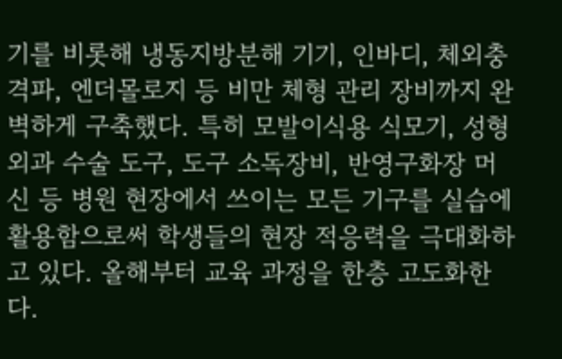기를 비롯해 냉동지방분해 기기, 인바디, 체외충격파, 엔더몰로지 등 비만 체형 관리 장비까지 완벽하게 구축했다. 특히 모발이식용 식모기, 성형외과 수술 도구, 도구 소독장비, 반영구화장 머신 등 병원 현장에서 쓰이는 모든 기구를 실습에 활용함으로써 학생들의 현장 적응력을 극대화하고 있다. 올해부터 교육 과정을 한층 고도화한다.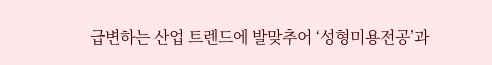급변하는 산업 트렌드에 발맞추어 ‘성형미용전공’과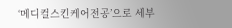‘메디컬스킨케어전공’으로 세부